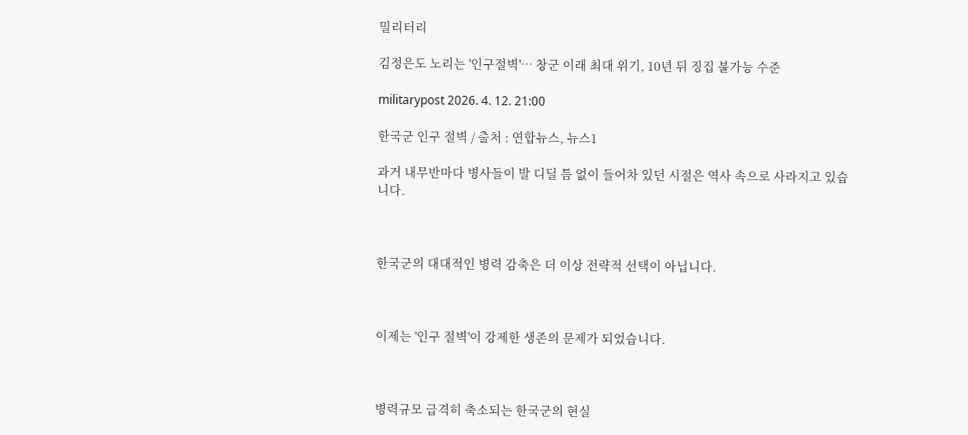밀리터리

김정은도 노리는 '인구절벽'… 창군 이래 최대 위기, 10년 뒤 징집 불가능 수준

militarypost 2026. 4. 12. 21:00

한국군 인구 절벽 / 출처 : 연합뉴스, 뉴스1

과거 내무반마다 병사들이 발 디딜 틈 없이 들어차 있던 시절은 역사 속으로 사라지고 있습니다.



한국군의 대대적인 병력 감축은 더 이상 전략적 선택이 아닙니다.



이제는 '인구 절벽'이 강제한 생존의 문제가 되었습니다.



병력규모 급격히 축소되는 한국군의 현실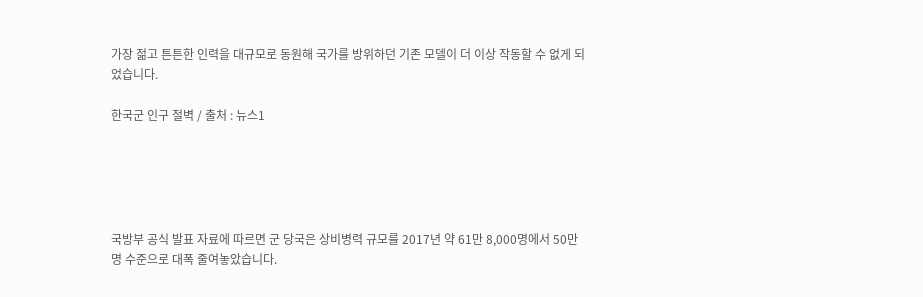가장 젊고 튼튼한 인력을 대규모로 동원해 국가를 방위하던 기존 모델이 더 이상 작동할 수 없게 되었습니다.

한국군 인구 절벽 / 출처 : 뉴스1





국방부 공식 발표 자료에 따르면 군 당국은 상비병력 규모를 2017년 약 61만 8,000명에서 50만 명 수준으로 대폭 줄여놓았습니다.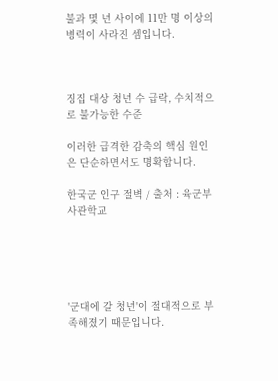불과 몇 년 사이에 11만 명 이상의 병력이 사라진 셈입니다.



징집 대상 청년 수 급락, 수치적으로 불가능한 수준

이러한 급격한 감축의 핵심 원인은 단순하면서도 명확합니다.

한국군 인구 절벽 / 출처 : 육군부사관학교





'군대에 갈 청년'이 절대적으로 부족해졌기 때문입니다.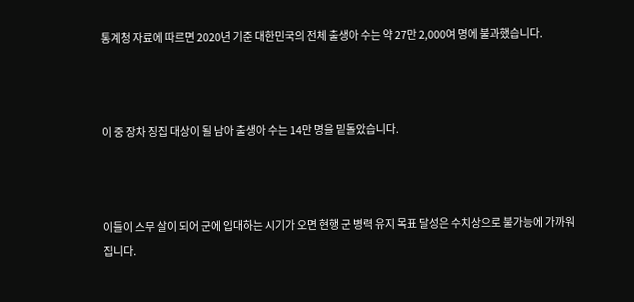통계청 자료에 따르면 2020년 기준 대한민국의 전체 출생아 수는 약 27만 2,000여 명에 불과했습니다.



이 중 장차 징집 대상이 될 남아 출생아 수는 14만 명을 밑돌았습니다.



이들이 스무 살이 되어 군에 입대하는 시기가 오면 현행 군 병력 유지 목표 달성은 수치상으로 불가능에 가까워집니다.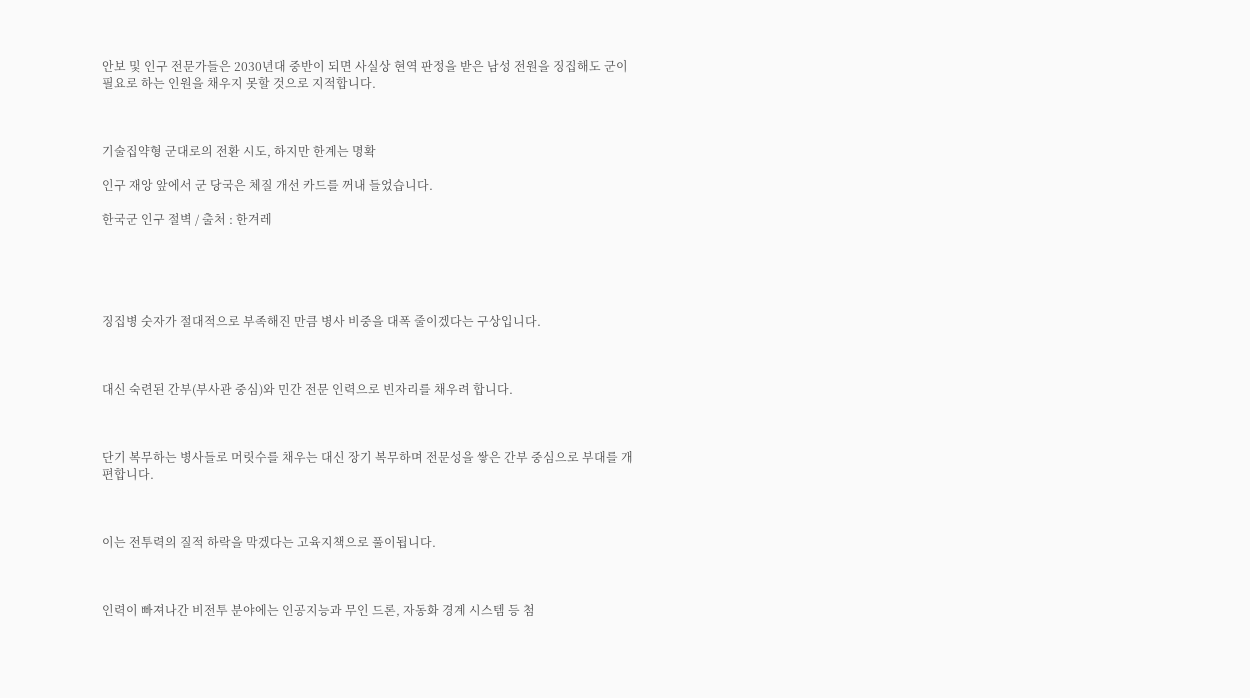안보 및 인구 전문가들은 2030년대 중반이 되면 사실상 현역 판정을 받은 남성 전원을 징집해도 군이 필요로 하는 인원을 채우지 못할 것으로 지적합니다.



기술집약형 군대로의 전환 시도, 하지만 한계는 명확

인구 재앙 앞에서 군 당국은 체질 개선 카드를 꺼내 들었습니다.

한국군 인구 절벽 / 출처 : 한겨레





징집병 숫자가 절대적으로 부족해진 만큼 병사 비중을 대폭 줄이겠다는 구상입니다.



대신 숙련된 간부(부사관 중심)와 민간 전문 인력으로 빈자리를 채우려 합니다.



단기 복무하는 병사들로 머릿수를 채우는 대신 장기 복무하며 전문성을 쌓은 간부 중심으로 부대를 개편합니다.



이는 전투력의 질적 하락을 막겠다는 고육지책으로 풀이됩니다.



인력이 빠져나간 비전투 분야에는 인공지능과 무인 드론, 자동화 경계 시스템 등 첨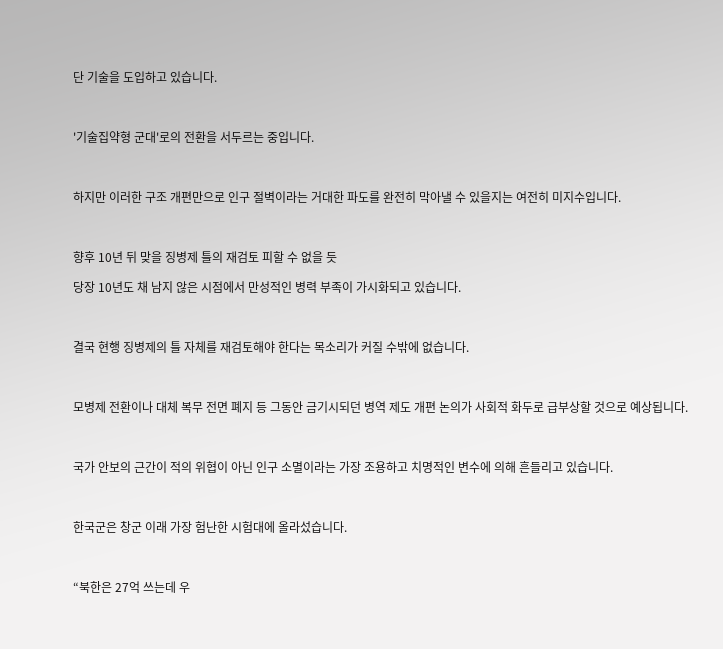단 기술을 도입하고 있습니다.



'기술집약형 군대'로의 전환을 서두르는 중입니다.



하지만 이러한 구조 개편만으로 인구 절벽이라는 거대한 파도를 완전히 막아낼 수 있을지는 여전히 미지수입니다.



향후 10년 뒤 맞을 징병제 틀의 재검토 피할 수 없을 듯

당장 10년도 채 남지 않은 시점에서 만성적인 병력 부족이 가시화되고 있습니다.



결국 현행 징병제의 틀 자체를 재검토해야 한다는 목소리가 커질 수밖에 없습니다.



모병제 전환이나 대체 복무 전면 폐지 등 그동안 금기시되던 병역 제도 개편 논의가 사회적 화두로 급부상할 것으로 예상됩니다.



국가 안보의 근간이 적의 위협이 아닌 인구 소멸이라는 가장 조용하고 치명적인 변수에 의해 흔들리고 있습니다.



한국군은 창군 이래 가장 험난한 시험대에 올라섰습니다.



“북한은 27억 쓰는데 우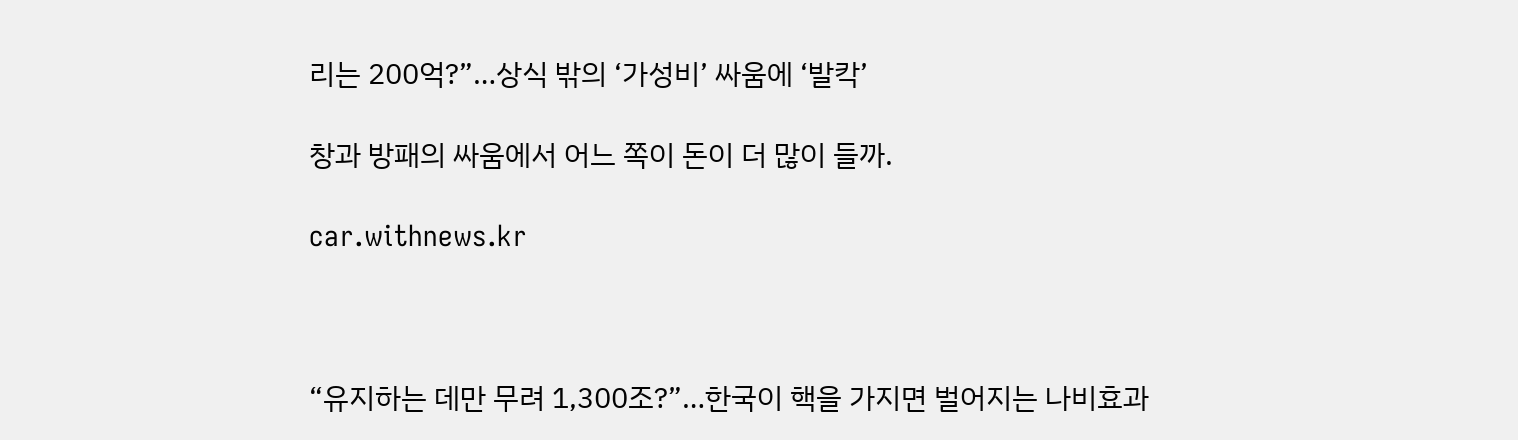리는 200억?”…상식 밖의 ‘가성비’ 싸움에 ‘발칵’

창과 방패의 싸움에서 어느 쪽이 돈이 더 많이 들까.

car.withnews.kr



“유지하는 데만 무려 1,300조?”…한국이 핵을 가지면 벌어지는 나비효과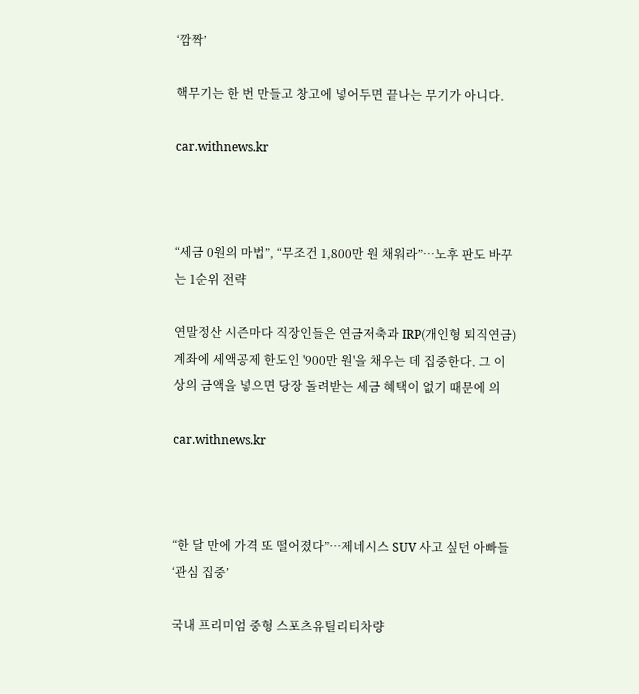‘깜짝’

핵무기는 한 번 만들고 창고에 넣어두면 끝나는 무기가 아니다.

car.withnews.kr



“세금 0원의 마법”, “무조건 1,800만 원 채워라”…노후 판도 바꾸는 1순위 전략

연말정산 시즌마다 직장인들은 연금저축과 IRP(개인형 퇴직연금) 계좌에 세액공제 한도인 '900만 원'을 채우는 데 집중한다. 그 이상의 금액을 넣으면 당장 돌려받는 세금 혜택이 없기 때문에 의

car.withnews.kr



“한 달 만에 가격 또 떨어졌다”…제네시스 SUV 사고 싶던 아빠들 ‘관심 집중’

국내 프리미엄 중형 스포츠유틸리티차량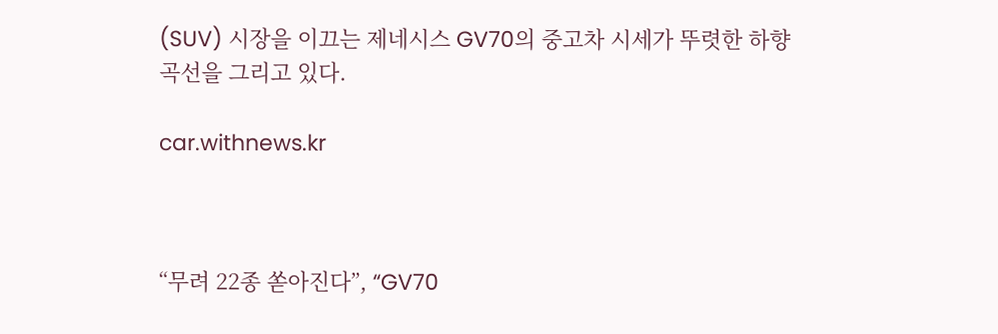(SUV) 시장을 이끄는 제네시스 GV70의 중고차 시세가 뚜렷한 하향 곡선을 그리고 있다.

car.withnews.kr



“무려 22종 쏟아진다”, “GV70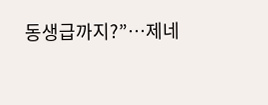동생급까지?”…제네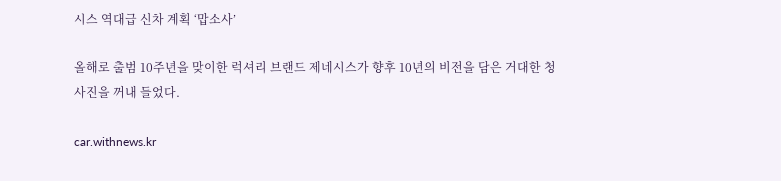시스 역대급 신차 계획 ‘맙소사’

올해로 출범 10주년을 맞이한 럭셔리 브랜드 제네시스가 향후 10년의 비전을 담은 거대한 청사진을 꺼내 들었다.

car.withnews.kr